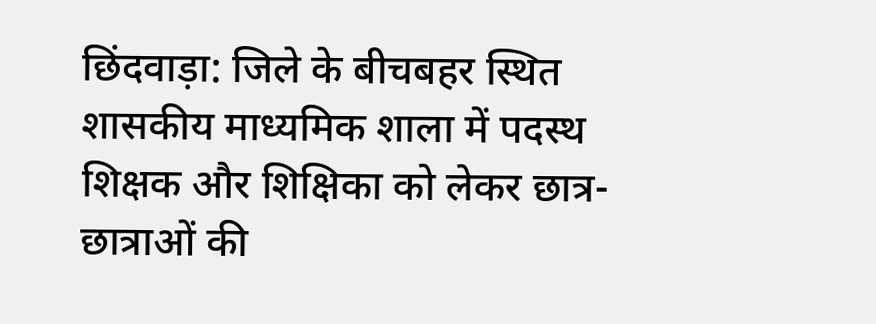छिंदवाड़ा: जिले के बीचबहर स्थित शासकीय माध्यमिक शाला में पदस्थ शिक्षक और शिक्षिका को लेकर छात्र-छात्राओं की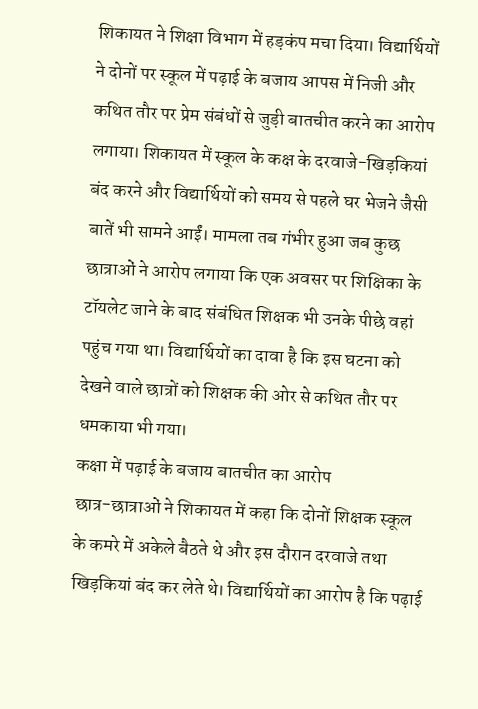शिकायत ने शिक्षा विभाग में हड़कंप मचा दिया। विद्यार्थियों ने दोनों पर स्कूल में पढ़ाई के बजाय आपस में निजी और कथित तौर पर प्रेम संबंधों से जुड़ी बातचीत करने का आरोप लगाया। शिकायत में स्कूल के कक्ष के दरवाजे-खिड़कियां बंद करने और विद्यार्थियों को समय से पहले घर भेजने जैसी बातें भी सामने आईं। मामला तब गंभीर हुआ जब कुछ छात्राओं ने आरोप लगाया कि एक अवसर पर शिक्षिका के टॉयलेट जाने के बाद संबंधित शिक्षक भी उनके पीछे वहां पहुंच गया था। विद्यार्थियों का दावा है कि इस घटना को देखने वाले छात्रों को शिक्षक की ओर से कथित तौर पर धमकाया भी गया।
कक्षा में पढ़ाई के बजाय बातचीत का आरोप
छात्र-छात्राओं ने शिकायत में कहा कि दोनों शिक्षक स्कूल के कमरे में अकेले बैठते थे और इस दौरान दरवाजे तथा खिड़कियां बंद कर लेते थे। विद्यार्थियों का आरोप है कि पढ़ाई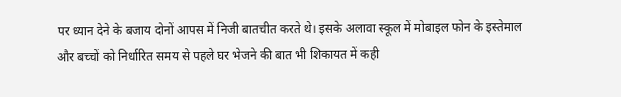पर ध्यान देने के बजाय दोनों आपस में निजी बातचीत करते थे। इसके अलावा स्कूल में मोबाइल फोन के इस्तेमाल और बच्चों को निर्धारित समय से पहले घर भेजने की बात भी शिकायत में कही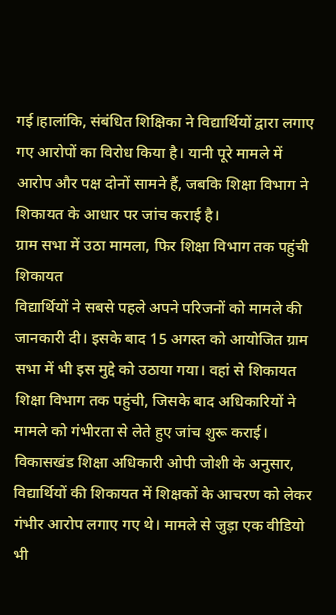गई।हालांकि, संबंधित शिक्षिका ने विद्यार्थियों द्वारा लगाए गए आरोपों का विरोध किया है। यानी पूरे मामले में आरोप और पक्ष दोनों सामने हैं, जबकि शिक्षा विभाग ने शिकायत के आधार पर जांच कराई है।
ग्राम सभा में उठा मामला, फिर शिक्षा विभाग तक पहुंची शिकायत
विद्यार्थियों ने सबसे पहले अपने परिजनों को मामले की जानकारी दी। इसके बाद 15 अगस्त को आयोजित ग्राम सभा में भी इस मुद्दे को उठाया गया। वहां से शिकायत शिक्षा विभाग तक पहुंची, जिसके बाद अधिकारियों ने मामले को गंभीरता से लेते हुए जांच शुरू कराई।
विकासखंड शिक्षा अधिकारी ओपी जोशी के अनुसार, विद्यार्थियों की शिकायत में शिक्षकों के आचरण को लेकर गंभीर आरोप लगाए गए थे। मामले से जुड़ा एक वीडियो भी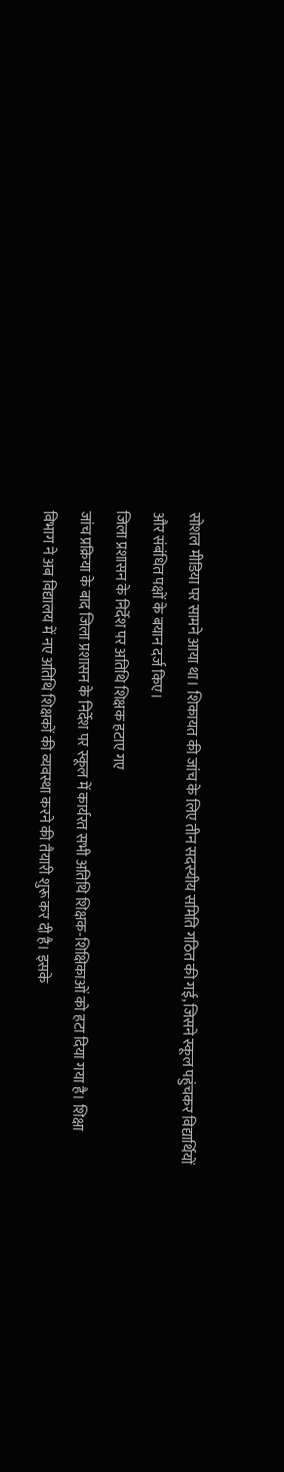सोशल मीडिया पर सामने आया था। शिकायत की जांच के लिए तीन सदस्यीय समिति गठित की गई, जिसने स्कूल पहुंचकर विद्यार्थियों और संबंधित पक्षों के बयान दर्ज किए।
जिला प्रशासन के निर्देश पर अतिथि शिक्षक हटाए गए
जांच प्रक्रिया के बाद जिला प्रशासन के निर्देश पर स्कूल में कार्यरत सभी अतिथि शिक्षक-शिक्षिकाओं को हटा दिया गया है। शिक्षा विभाग ने अब विद्यालय में नए अतिथि शिक्षकों की व्यवस्था करने की तैयारी शुरू कर दी है। इसके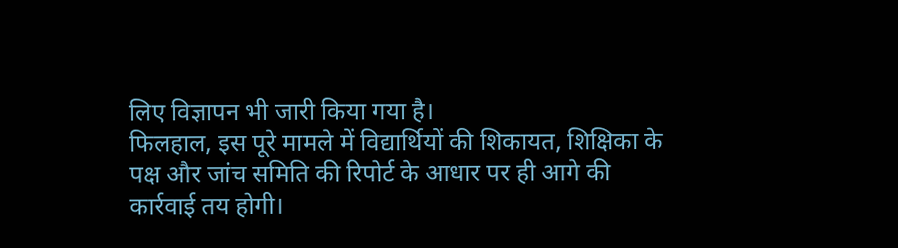लिए विज्ञापन भी जारी किया गया है।
फिलहाल, इस पूरे मामले में विद्यार्थियों की शिकायत, शिक्षिका के पक्ष और जांच समिति की रिपोर्ट के आधार पर ही आगे की कार्रवाई तय होगी।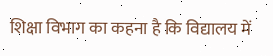शिक्षा विभाग का कहना है कि विद्यालय में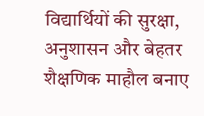विद्यार्थियों की सुरक्षा, अनुशासन और बेहतर शैक्षणिक माहौल बनाए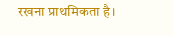रखना प्राथमिकता है।